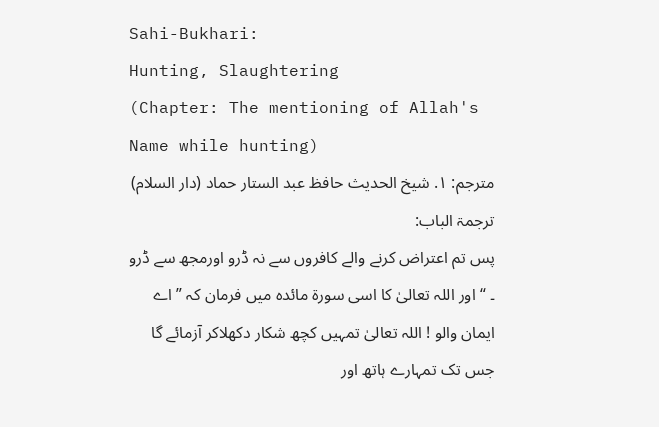Sahi-Bukhari:
Hunting, Slaughtering
(Chapter: The mentioning of Allah's Name while hunting)
مترجم: ١. شیخ الحدیث حافظ عبد الستار حماد (دار السلام)
ترجمۃ الباب:
پس تم اعتراض کرنے والے کافروں سے نہ ڈرو اورمجھ سے ڈرو ۔ “ اور اللہ تعالیٰ کا اسی سورۃ مائدہ میں فرمان کہ ” اے ایمان والو ! اللہ تعالیٰ تمہیں کچھ شکار دکھلاکر آزمائے گا جس تک تمہارے ہاتھ اور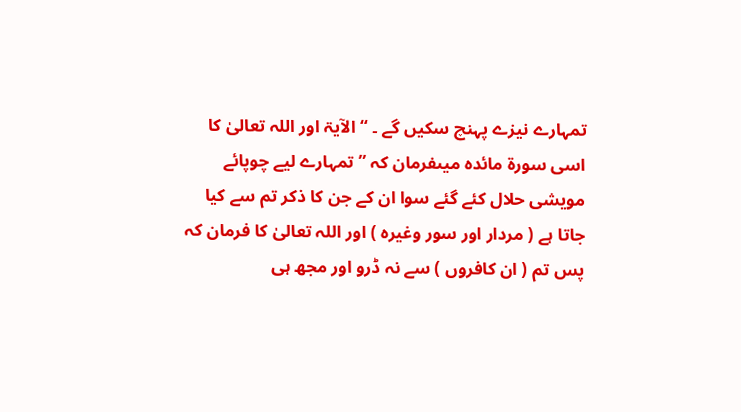تمہارے نیزے پہنچ سکیں گے ۔ “ الآیۃ اور اللہ تعالیٰ کا اسی سورۃ مائدہ میںفرمان کہ ” تمہارے لیے چوپائے مویشی حلال کئے گئے سوا ان کے جن کا ذکر تم سے کیا جاتا ہے ( مردار اور سور وغیرہ ) اور اللہ تعالیٰ کا فرمان کہ پس تم ( ان کافروں ) سے نہ ڈرو اور مجھ ہی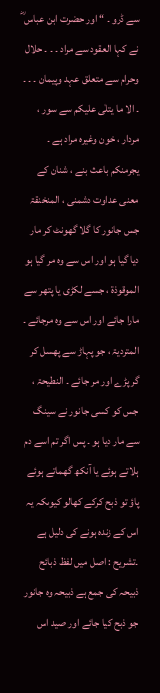سے ڈرو ۔ “ اور حضرت ابن عباس ؓ نے کہا العقود سے مراد ۔ ۔ ۔ حلال وحرام سے متعلق عہد وپیمان ۔ ۔ ۔ ۔ الا ما یتلٰی علیکم سے سور ، مردار ، خون وغیرہ مراد ہے ۔ یجرمنکم باعث بنے ، شنان کے معنی عداوت دشمنی ، المنخنقۃ جس جانور کا گلا گھونٹ کر مار دیا گیا ہو اور اس سے وہ مر گیا ہو الموقوذۃ ، جسے لکڑی یا پتھر سے مارا جائے اور اس سے وہ مرجائے ۔ المتردیۃ ، جو پہاڑ سے پھسل کر گر پڑے اور مر جائے ۔ النطیحۃ ، جس کو کسی جانور نے سینگ سے مار دیا ہو ۔ پس اگر تم اسے دم ہلاتے ہوئے یا آنکھ گھماتے ہوئے پاؤ تو ذبح کرکے کھالو کیوںکہ یہ اس کے زندہ ہونے کی دلیل ہے ۔تشریح : اصل میں لفظ ذبائح ذبیحہ کی جمع ہے ذبیحہ وہ جانور جو ذبح کیا جائے اور صید اس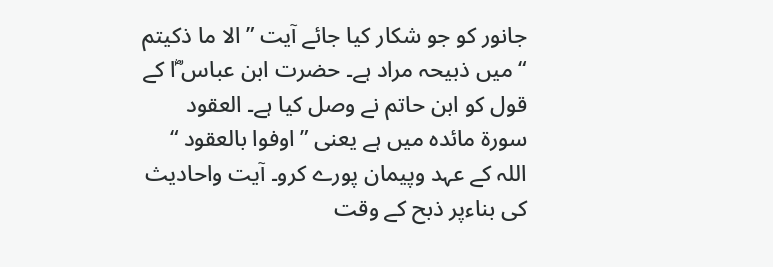جانور کو جو شکار کیا جائے آیت ” الا ما ذکیتم “ میں ذبیحہ مراد ہے۔ حضرت ابن عباس ؓا کے قول کو ابن حاتم نے وصل کیا ہے۔ العقود سورۃ مائدہ میں ہے یعنی ” اوفوا بالعقود “ اللہ کے عہد وپیمان پورے کرو۔ آیت واحادیث کی بناءپر ذبح کے وقت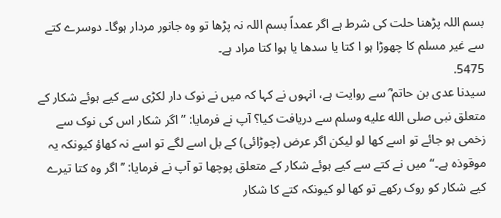بسم اللہ پڑھنا حلت کی شرط ہے اگر عمداً بسم اللہ نہ پڑھا تو وہ جانور مردار ہوگا۔ دوسرے کتے سے غیر مسلم کا چھوڑا ہو ا کتا یا سدھا یا ہوا کتا مراد ہے۔
5475.
سیدنا عدی بن حاتم ؓ سے روایت ہے، انہوں نے کہا کہ میں نے نوک دار لکڑی سے کیے ہوئے شکار کے متعلق نبی صلى الله عليه وسلم سے دریافت کیا؟ آپ نے فرمایا: ”اگر شکار اس کی نوک سے زخمی ہو جائے تو اسے کھا لو لیکن اگر عرض (چوڑائی) کے بل اسے لگے تو اسے نہ کھاؤ کیونکہ یہ موقوذہ ہے۔“ میں نے کتے سے کیے ہوئے شکار کے متعلق پوچھا تو آپ نے فرمایا: ’’اگر وہ کتا تیرے کیے شکار کو روک رکھے تو کھا لو کیونکہ کتے کا شکار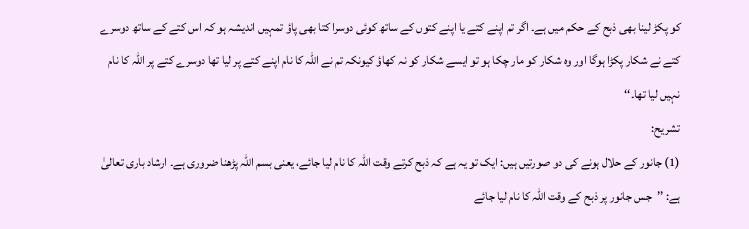کو پکڑ لینا بھی ذبح کے حکم میں ہے۔ اگر تم اپنے کتے یا اپنے کتوں کے ساتھ کوئی دوسرا کتا بھی پاؤ تمہیں اندیشہ ہو کہ اس کتے کے ساتھ دوسرے کتے نے شکار پکڑا ہوگا اور وہ شکار کو مار چکا ہو تو ایسے شکار کو نہ کھاؤ کیونکہ تم نے اللہ کا نام اپنے کتے پر لیا تھا دوسرے کتے پر اللہ کا نام نہیں لیا تھا۔‘‘
تشریح:
(1) جانور کے حلال ہونے کی دو صورتیں ہیں: ایک تو یہ ہے کہ ذبح کرتے وقت اللہ کا نام لیا جائے، یعنی بسم اللہ پڑھنا ضروری ہے۔ ارشاد باری تعالیٰ ہے: ’’جس جانور پر ذبح کے وقت اللہ کا نام لیا جائے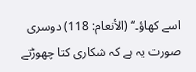اسے کھاؤ۔‘‘ (الأنعام: 118) دوسری صورت یہ ہے کہ شکاری کتا چھوڑتے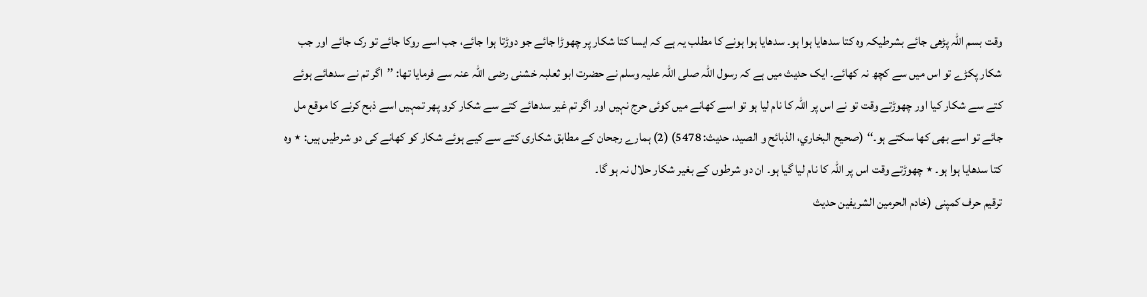وقت بسم اللہ پڑھی جائے بشرطیکہ وہ کتا سدھایا ہوا ہو۔ سدھایا ہوا ہونے کا مطلب یہ ہے کہ ایسا کتا شکار پر چھوڑا جائے جو دوڑتا ہوا جائے، جب اسے روکا جائے تو رک جائے اور جب شکار پکڑے تو اس میں سے کچھ نہ کھائے۔ ایک حدیث میں ہے کہ رسول اللہ صلی اللہ علیہ وسلم نے حضرت ابو ثعلبہ خشنی رضی اللہ عنہ سے فرمایا تھا: ’’اگر تم نے سدھائے ہوئے کتے سے شکار کیا اور چھوڑتے وقت تو نے اس پر اللہ کا نام لیا ہو تو اسے کھانے میں کوئی حرج نہیں اور اگر تم غیر سدھائے کتے سے شکار کرو پھر تمہیں اسے ذبح کرنے کا موقع مل جائے تو اسے بھی کھا سکتے ہو۔‘‘ (صحیح البخاري، الذبائح و الصید، حدیث: 5478) (2) ہمارے رجحان کے مطابق شکاری کتے سے کیے ہوئے شکار کو کھانے کی دو شرطیں ہیں: ٭ وہ کتا سدھایا ہوا ہو۔ ٭ چھوڑتے وقت اس پر اللہ کا نام لیا گیا ہو۔ ان دو شرطوں کے بغیر شکار حلال نہ ہو گا۔
ترقیم حرف کمپنی (خادم الحرمین الشریفین حدیث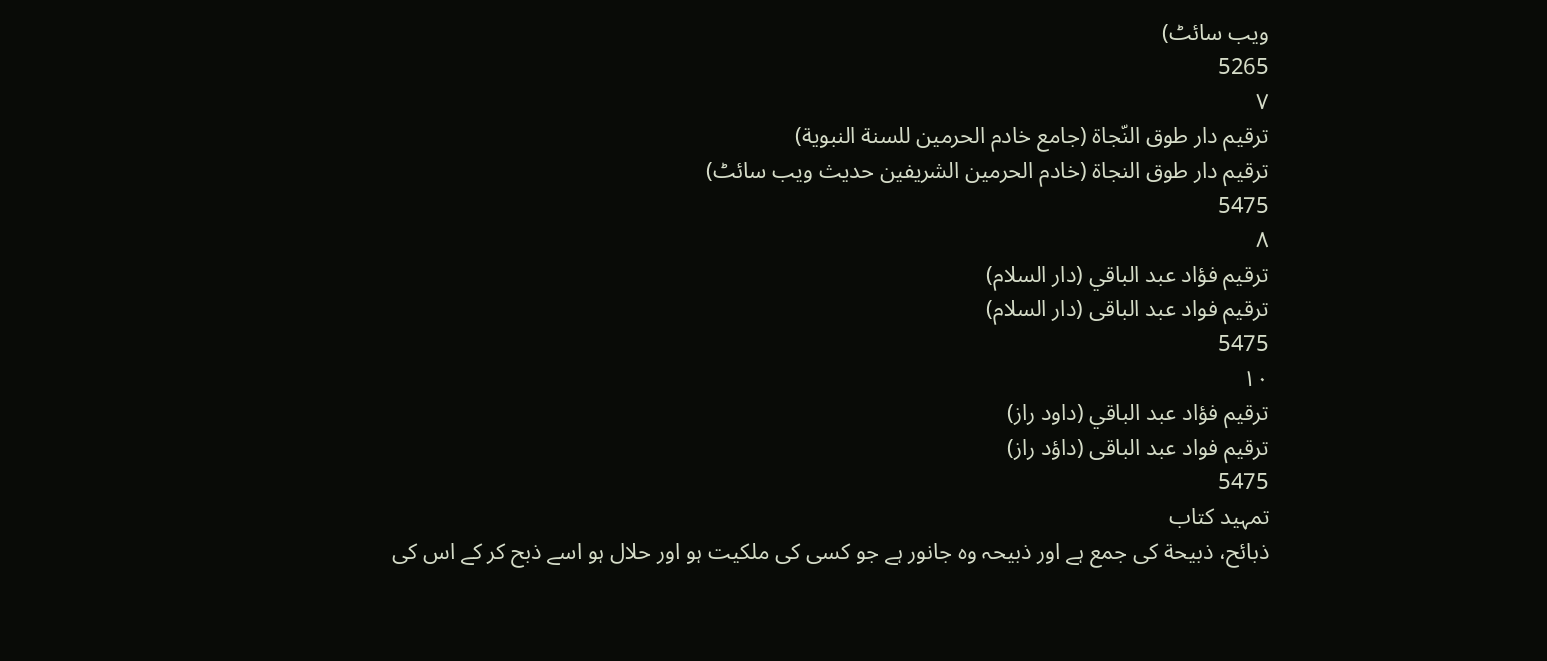ویب سائٹ)
5265
٧
ترقيم دار طوق النّجاة (جامع خادم الحرمين للسنة النبوية)
ترقیم دار طوق النجاۃ (خادم الحرمین الشریفین حدیث ویب سائٹ)
5475
٨
ترقيم فؤاد عبد الباقي (دار السلام)
ترقیم فواد عبد الباقی (دار السلام)
5475
١٠
ترقيم فؤاد عبد الباقي (داود راز)
ترقیم فواد عبد الباقی (داؤد راز)
5475
تمہید کتاب
ذبائح، ذبيحة کی جمع ہے اور ذبیحہ وہ جانور ہے جو کسی کی ملکیت ہو اور حلال ہو اسے ذبح کر کے اس کی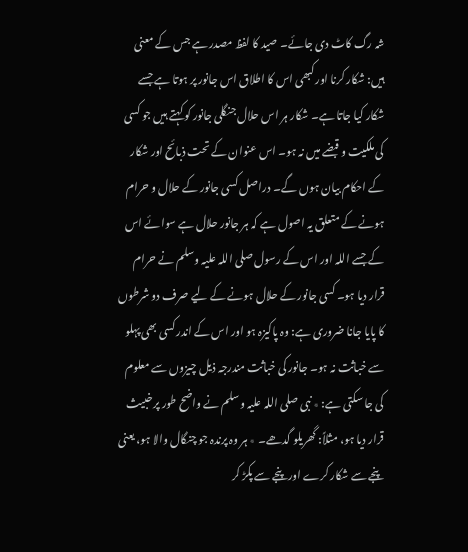شہ رگ کاٹ دی جائے۔ صید کا لفظ مصدر ہے جس کے معنی ہیں: شکار کرنا اور کبھی اس کا اطلاق اس جانور پر ہوتا ہے جسے شکار کیا جاتا ہے۔ شکار ہر اس حلال جنگلی جانور کو کہتے ہیں جو کسی کی ملکیت و قبضے میں نہ ہو۔ اس عنوان کے تحت ذبائح اور شکار کے احکام بیان ہوں گے۔ دراصل کسی جانور کے حلال و حرام ہونے کے متعلق یہ اصول ہے کہ ہر جانور حلال ہے سوائے اس کے جسے اللہ اور اس کے رسول صلی اللہ علیہ وسلم نے حرام قرار دیا ہو۔ کسی جانور کے حلال ہونے کے لیے صرف دو شرطوں کا پایا جانا ضروری ہے: وہ پاکیزہ ہو اور اس کے اندر کسی بھی پہلو سے خباثت نہ ہو۔ جانور کی خباثت مندرجہ ذیل چیزوں سے معلوم کی جا سکتی ہے: ٭ نبی صلی اللہ علیہ وسلم نے واضح طور پر خبیث قرار دیا ہو، مثلاً: گھریلو گدھے۔ ٭ ہر وہ پرندہ جو چنگال والا ہو، یعنی پنجے سے شکار کرے اور پنجے سے پکڑ کر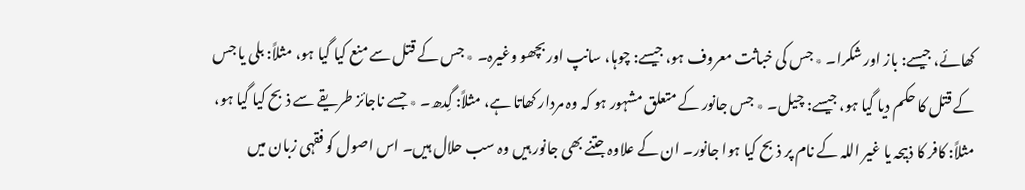کھائے، جیسے: باز اور شکرا۔ ٭ جس کی خباثت معروف ہو، جیسے: چوہا، سانپ اور بچھو وغیرہ۔ ٭ جس کے قتل سے منع کیا گیا ہو، مثلاً: بلی یا جس کے قتل کا حکم دیا گیا ہو، جیسے: چیل۔ ٭ جس جانور کے متعلق مشہور ہو کہ وہ مردار کھاتا ہے، مثلاً: گِدھ۔ ٭ جسے ناجائز طریقے سے ذبح کیا گیا ہو، مثلاً: کافر کا ذبیحہ یا غیر اللہ کے نام پر ذبح کیا ہوا جانور۔ ان کے علاوہ جتنے بھی جانور ہیں وہ سب حلال ہیں۔ اس اصول کو فقہی زبان میں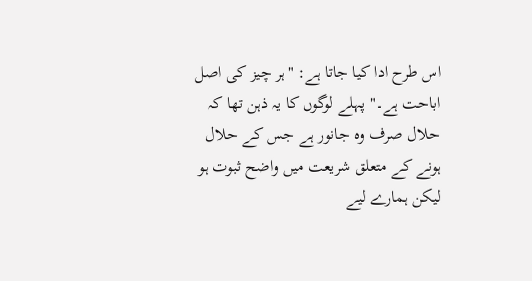اس طرح ادا کیا جاتا ہے: "ہر چیز کی اصل اباحت ہے۔" پہلے لوگوں کا یہ ذہن تھا کہ حلال صرف وہ جانور ہے جس کے حلال ہونے کے متعلق شریعت میں واضح ثبوت ہو لیکن ہمارے لیے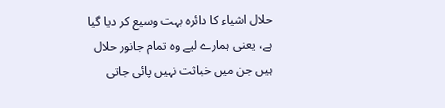حلال اشیاء کا دائرہ بہت وسیع کر دیا گیا ہے، یعنی ہمارے لیے وہ تمام جانور حلال ہیں جن میں خباثت نہیں پائی جاتی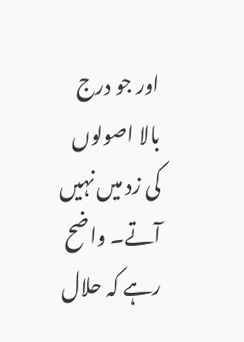اور جو درج بالا اصولوں کی زد میں نہیں آتے۔ واضح رہے کہ حلال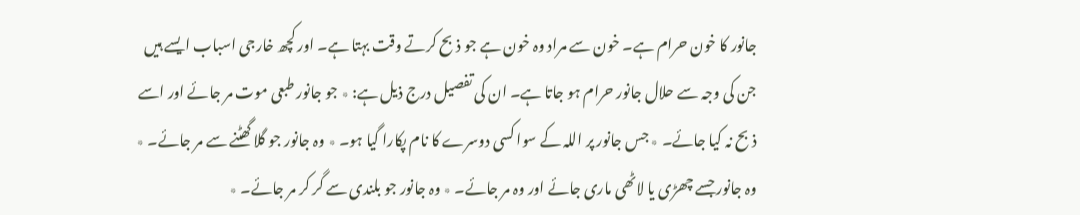جانور کا خون حرام ہے۔ خون سے مراد وہ خون ہے جو ذبح کرتے وقت بہتا ہے۔ اور کچھ خارجی اسباب ایسے ہیں جن کی وجہ سے حلال جانور حرام ہو جاتا ہے۔ ان کی تفصیل درج ذیل ہے: ٭ جو جانور طبعی موت مر جائے اور اسے ذبح نہ کیا جائے۔ ٭ جس جانور پر اللہ کے سوا کسی دوسرے کا نام پکارا گیا ہو۔ ٭ وہ جانور جو گلا گھٹنے سے مر جائے۔ ٭ وہ جانور جسے چھڑی یا لاٹھی ماری جائے اور وہ مر جائے۔ ٭ وہ جانور جو بلندی سے گر کر مر جائے۔ ٭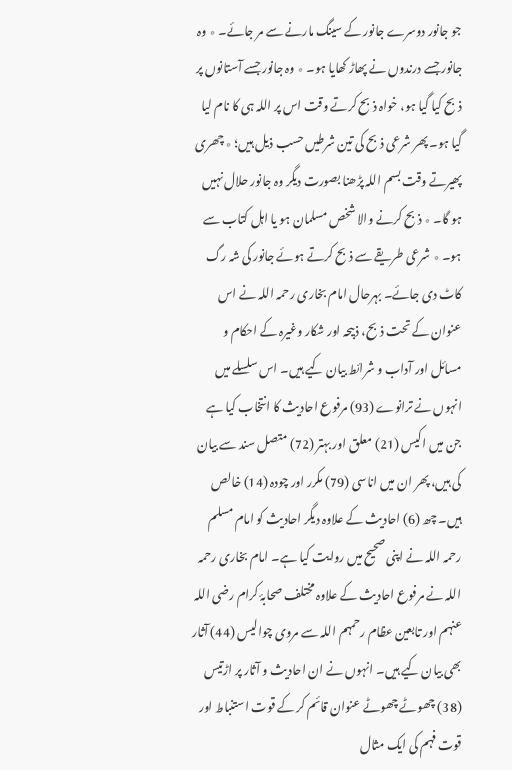جو جانور دوسرے جانور کے سینگ مارنے سے مر جائے۔ ٭ وہ جانور جسے درندوں نے پھاڑ کھایا ہو۔ ٭ وہ جانور جسے آستانوں پر ذبح کیا گیا ہو، خواہ ذبح کرتے وقت اس پر اللہ ہی کا نام لیا گیا ہو۔ پھر شرعی ذبح کی تین شرطیں حسب ذیل ہیں؛ ٭ چھری پھیرتے وقت بسم اللہ پڑھنا بصورت دیگر وہ جانور حلال نہیں ہو گا۔ ٭ ذبح کرنے والا شخص مسلمان ہو یا اہل کتاب سے ہو۔ ٭ شرعی طریقے سے ذبح کرتے ہوئے جانور کی شہ رگ کاٹ دی جائے۔ بہرحال امام بخاری رحمہ اللہ نے اس عنوان کے تحت ذبح، ذبیحہ اور شکار وغیرہ کے احکام و مسائل اور آداب و شرائط بیان کیے ہیں۔ اس سلسلے میں انہوں نے ترانوے (93) مرفوع احادیث کا انتخاب کیا ہے جن میں اکیس (21) معلق اور بہتر (72) متصل سند سے بیان کی ہیں، پھر ان میں اناسی (79) مکرر اور چودہ (14) خالص ہیں۔ چھ (6) احادیث کے علاوہ دیگر احادیث کو امام مسلم رحمہ اللہ نے اپنی صحیح میں روایت کیا ہے۔ امام بخاری رحمہ اللہ نے مرفوع احادیث کے علاوہ مختلف صحابۂ کرام رضی اللہ عنہم اور تابعین عظام رحمہم اللہ سے مروی چوالیس (44) آثار بھی بیان کیے ہیں۔ انہوں نے ان احادیث و آثار پر اڑتیس (38) چھوٹے چھوٹے عنوان قائم کر کے قوت استنباط اور قوت فہم کی ایک مثال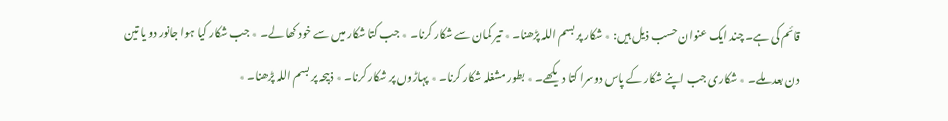قائم کی ہے۔ چند ایک عنوان حسب ذیل ہیں: ٭ شکار پر بسم اللہ پڑھنا۔ ٭ تیر کمان سے شکار کرنا۔ ٭ جب کتا شکار میں سے خود کھا لے۔ ٭ جب شکار کیا ہوا جانور دو یا تین دن بعد ملے۔ ٭ شکاری جب اپنے شکار کے پاس دوسرا کتا دیکھے۔ ٭ بطور مشغلہ شکار کرنا۔ ٭ پہاڑوں پر شکار کرنا۔ ٭ ذبیحہ پر بسم اللہ پڑھنا۔ ٭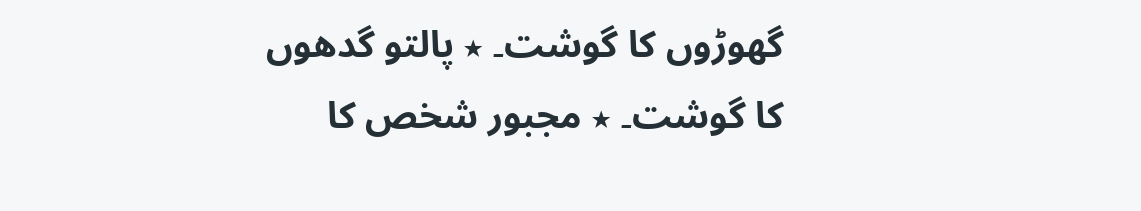گھوڑوں کا گوشت۔ ٭ پالتو گدھوں کا گوشت۔ ٭ مجبور شخص کا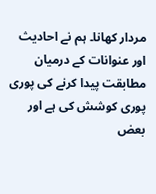مردار کھانا۔ ہم نے احادیث اور عنوانات کے درمیان مطابقت پیدا کرنے کی پوری پوری کوشش کی ہے اور بعض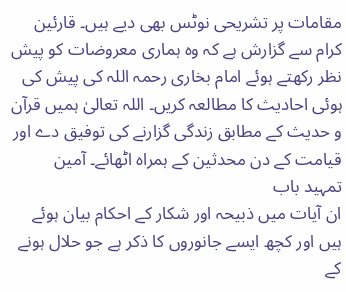مقامات پر تشریحی نوٹس بھی دیے ہیں۔ قارئین کرام سے گزارش ہے کہ وہ ہماری معروضات کو پیش نظر رکھتے ہوئے امام بخاری رحمہ اللہ کی پیش کی ہوئی احادیث کا مطالعہ کریں۔ اللہ تعالیٰ ہمیں قرآن و حدیث کے مطابق زندگی گزارنے کی توفیق دے اور قیامت کے دن محدثین کے ہمراہ اٹھائے۔ آمین
تمہید باب
ان آیات میں ذبیحہ اور شکار کے احکام بیان ہوئے ہیں اور کچھ ایسے جانوروں کا ذکر ہے جو حلال ہونے کے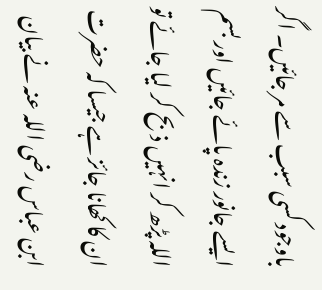باوجود کسی سبب سے مر جائیں۔ اگر ایسے جانور زندہ پائے جائیں اور بسم اللہ پڑھ کر انہیں ذبح کر لیا جائے تو ان کا کھانا جائز ہے جیسا کہ حضرت ابن عباس رضی اللہ عنہ نے بیان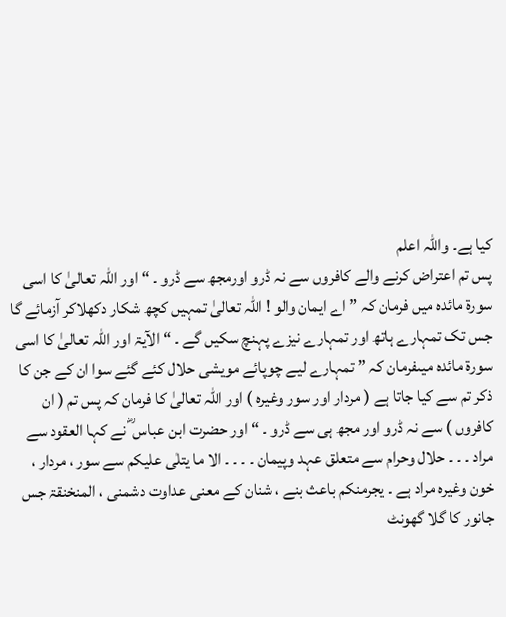کیا ہے۔ واللہ اعلم
پس تم اعتراض کرنے والے کافروں سے نہ ڈرو اورمجھ سے ڈرو ۔ “ اور اللہ تعالیٰ کا اسی سورۃ مائدہ میں فرمان کہ ” اے ایمان والو ! اللہ تعالیٰ تمہیں کچھ شکار دکھلاکر آزمائے گا جس تک تمہارے ہاتھ اور تمہارے نیزے پہنچ سکیں گے ۔ “ الآیۃ اور اللہ تعالیٰ کا اسی سورۃ مائدہ میںفرمان کہ ” تمہارے لیے چوپائے مویشی حلال کئے گئے سوا ان کے جن کا ذکر تم سے کیا جاتا ہے ( مردار اور سور وغیرہ ) اور اللہ تعالیٰ کا فرمان کہ پس تم ( ان کافروں ) سے نہ ڈرو اور مجھ ہی سے ڈرو ۔ “ اور حضرت ابن عباس ؓ نے کہا العقود سے مراد ۔ ۔ ۔ حلال وحرام سے متعلق عہد وپیمان ۔ ۔ ۔ ۔ الا ما یتلٰی علیکم سے سور ، مردار ، خون وغیرہ مراد ہے ۔ یجرمنکم باعث بنے ، شنان کے معنی عداوت دشمنی ، المنخنقۃ جس جانور کا گلا گھونٹ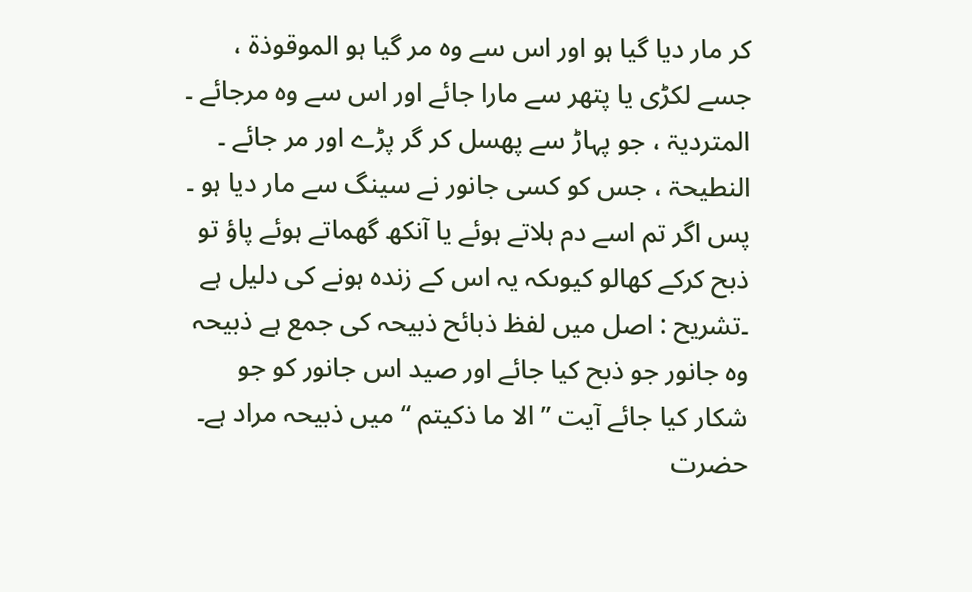کر مار دیا گیا ہو اور اس سے وہ مر گیا ہو الموقوذۃ ، جسے لکڑی یا پتھر سے مارا جائے اور اس سے وہ مرجائے ۔ المتردیۃ ، جو پہاڑ سے پھسل کر گر پڑے اور مر جائے ۔ النطیحۃ ، جس کو کسی جانور نے سینگ سے مار دیا ہو ۔ پس اگر تم اسے دم ہلاتے ہوئے یا آنکھ گھماتے ہوئے پاؤ تو ذبح کرکے کھالو کیوںکہ یہ اس کے زندہ ہونے کی دلیل ہے ۔تشریح : اصل میں لفظ ذبائح ذبیحہ کی جمع ہے ذبیحہ وہ جانور جو ذبح کیا جائے اور صید اس جانور کو جو شکار کیا جائے آیت ” الا ما ذکیتم “ میں ذبیحہ مراد ہے۔ حضرت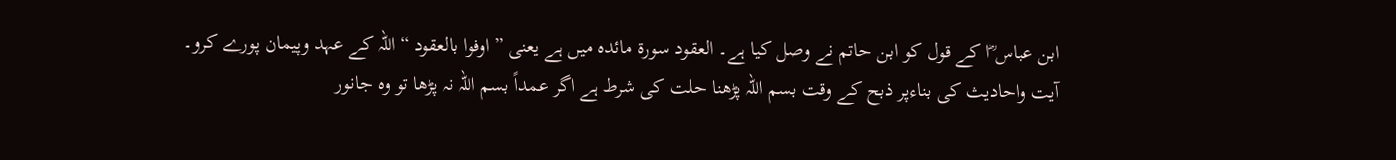ابن عباس ؓا کے قول کو ابن حاتم نے وصل کیا ہے۔ العقود سورۃ مائدہ میں ہے یعنی ” اوفوا بالعقود “ اللہ کے عہد وپیمان پورے کرو۔ آیت واحادیث کی بناءپر ذبح کے وقت بسم اللہ پڑھنا حلت کی شرط ہے اگر عمداً بسم اللہ نہ پڑھا تو وہ جانور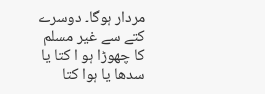مردار ہوگا۔ دوسرے کتے سے غیر مسلم کا چھوڑا ہو ا کتا یا سدھا یا ہوا کتا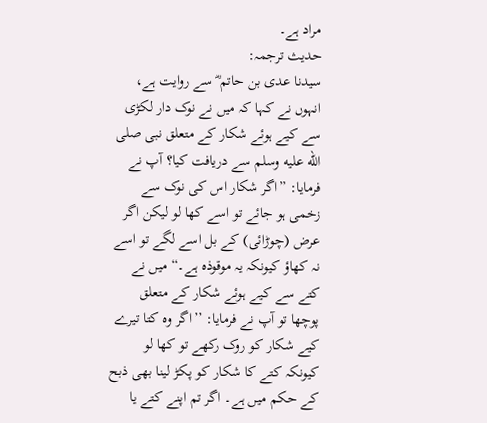مراد ہے۔
حدیث ترجمہ:
سیدنا عدی بن حاتم ؓ سے روایت ہے، انہوں نے کہا کہ میں نے نوک دار لکڑی سے کیے ہوئے شکار کے متعلق نبی صلى الله عليه وسلم سے دریافت کیا؟ آپ نے فرمایا: ”اگر شکار اس کی نوک سے زخمی ہو جائے تو اسے کھا لو لیکن اگر عرض (چوڑائی) کے بل اسے لگے تو اسے نہ کھاؤ کیونکہ یہ موقوذہ ہے۔“ میں نے کتے سے کیے ہوئے شکار کے متعلق پوچھا تو آپ نے فرمایا: ’’اگر وہ کتا تیرے کیے شکار کو روک رکھے تو کھا لو کیونکہ کتے کا شکار کو پکڑ لینا بھی ذبح کے حکم میں ہے۔ اگر تم اپنے کتے یا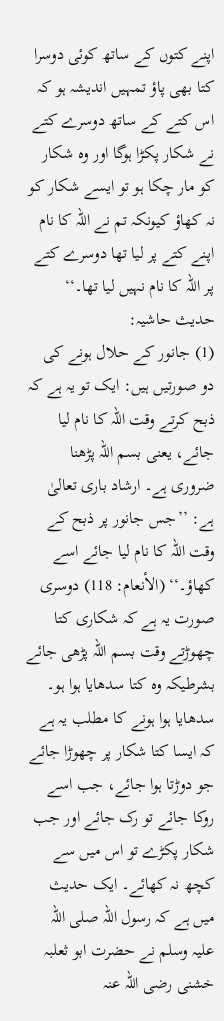اپنے کتوں کے ساتھ کوئی دوسرا کتا بھی پاؤ تمہیں اندیشہ ہو کہ اس کتے کے ساتھ دوسرے کتے نے شکار پکڑا ہوگا اور وہ شکار کو مار چکا ہو تو ایسے شکار کو نہ کھاؤ کیونکہ تم نے اللہ کا نام اپنے کتے پر لیا تھا دوسرے کتے پر اللہ کا نام نہیں لیا تھا۔‘‘
حدیث حاشیہ:
(1) جانور کے حلال ہونے کی دو صورتیں ہیں: ایک تو یہ ہے کہ ذبح کرتے وقت اللہ کا نام لیا جائے، یعنی بسم اللہ پڑھنا ضروری ہے۔ ارشاد باری تعالیٰ ہے: ’’جس جانور پر ذبح کے وقت اللہ کا نام لیا جائے اسے کھاؤ۔‘‘ (الأنعام: 118) دوسری صورت یہ ہے کہ شکاری کتا چھوڑتے وقت بسم اللہ پڑھی جائے بشرطیکہ وہ کتا سدھایا ہوا ہو۔ سدھایا ہوا ہونے کا مطلب یہ ہے کہ ایسا کتا شکار پر چھوڑا جائے جو دوڑتا ہوا جائے، جب اسے روکا جائے تو رک جائے اور جب شکار پکڑے تو اس میں سے کچھ نہ کھائے۔ ایک حدیث میں ہے کہ رسول اللہ صلی اللہ علیہ وسلم نے حضرت ابو ثعلبہ خشنی رضی اللہ عنہ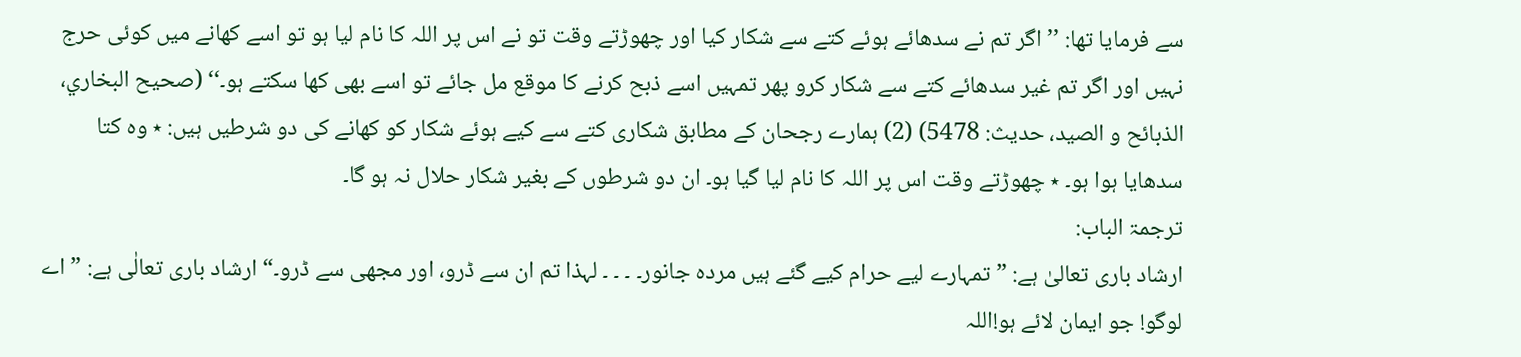سے فرمایا تھا: ’’اگر تم نے سدھائے ہوئے کتے سے شکار کیا اور چھوڑتے وقت تو نے اس پر اللہ کا نام لیا ہو تو اسے کھانے میں کوئی حرج نہیں اور اگر تم غیر سدھائے کتے سے شکار کرو پھر تمہیں اسے ذبح کرنے کا موقع مل جائے تو اسے بھی کھا سکتے ہو۔‘‘ (صحیح البخاري، الذبائح و الصید، حدیث: 5478) (2) ہمارے رجحان کے مطابق شکاری کتے سے کیے ہوئے شکار کو کھانے کی دو شرطیں ہیں: ٭ وہ کتا سدھایا ہوا ہو۔ ٭ چھوڑتے وقت اس پر اللہ کا نام لیا گیا ہو۔ ان دو شرطوں کے بغیر شکار حلال نہ ہو گا۔
ترجمۃ الباب:
ارشاد باری تعالیٰ ہے: ”تمہارے لیے حرام کیے گئے ہیں مردہ جانور۔ ۔ ۔ ۔ لہذا تم ان سے ڈرو، اور مجھی سے ڈرو۔“ ارشاد باری تعالٰی ہے: ”اے لوگو! جو ایمان لائے ہو!اللہ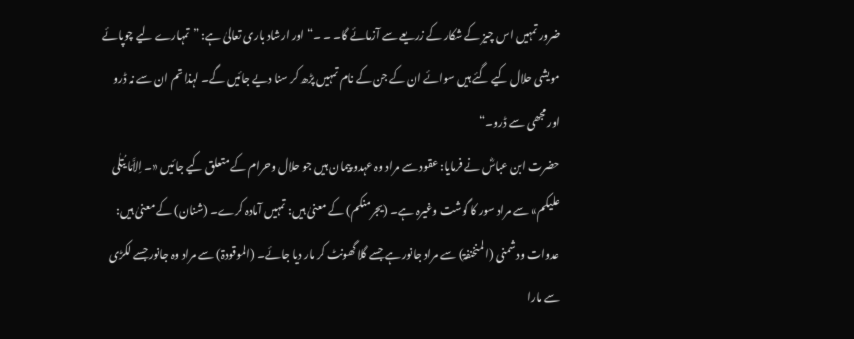ضرور تمہیں اس چیز کے شکار کے زریعے سے آزمائے گا۔ ۔ ۔“ اور ارشاد باری تعالیٰ ہے: ”تمہارے لیے چوپائے مویشی حلال کیے گئے ہیں سوائے ان کے جن کے نام تمہیں پڑھ کر سنا دیے جائیں گے۔ لہذا تم ان سے نہ ڈرو اور مجھی سے ڈرو۔“
حضرت ابن عباسؓ نے فرمایا: عقود سے مراد وہ عہدو پیمان ہیں جو حلال وحرام کے متعلق کیے جائیں «۔ اِلاَّمَا یُتلٰی علیکم» سے مراد سور کا گوشت وغیرہ ہے۔ (یجرمنکم) کے معنیٰ ہیں: تمہیں آمادہ کرے۔ (شنان) کے معنیٰ ہیں: عدوات ودشمنی (المنخنفۃ) سے مراد جانور ہے جسے گلا گھونٹ کر مار دیا جائے۔ (الموقودۃ) سے مراد وہ جانور جسے لکڑی سے مارا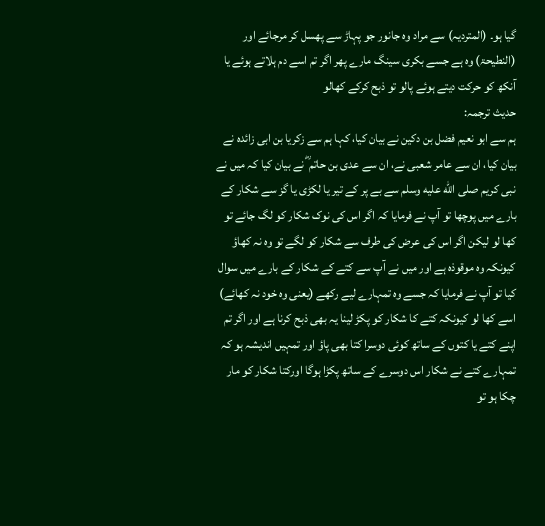گیا ہو۔ (المتردیہ) سے مراد وہ جانور جو پہاڑ سے پھسل کر مرجائے اور (النطیحۃ) وہ ہے جسے بکری سینگ مارے پھر اگر تم اسے دم ہلاتے ہوئے یا آنکھ کو حرکت دیتے ہوئے پالو تو ذبح کرکے کھالو
حدیث ترجمہ:
ہم سے ابو نعیم فضل بن دکین نے بیان کیا، کہا ہم سے زکریا بن ابی زائدہ نے بیان کیا، ان سے عامر شعبی نے، ان سے عدی بن حاتم ؓ نے بیان کیا کہ میں نے نبی کریم صلى الله عليه وسلم سے بے پر کے تیر یا لکڑی یا گز سے شکار کے بارے میں پوچھا تو آپ نے فرمایا کہ اگر اس کی نوک شکار کو لگ جائے تو کھا لو لیکن اگر اس کی عرض کی طرف سے شکار کو لگے تو وہ نہ کھاؤ کیونکہ وہ موقوذہ ہے اور میں نے آپ سے کتے کے شکار کے بارے میں سوال کیا تو آپ نے فرمایا کہ جسے وہ تمہارے لیے رکھے (یعنی وہ خود نہ کھائے) اسے کھا لو کیونکہ کتے کا شکار کو پکڑ لینا یہ بھی ذبح کرنا ہے اور اگر تم اپنے کتے یا کتوں کے ساتھ کوئی دوسرا کتا بھی پاؤ اور تمہیں اندیشہ ہو کہ تمہارے کتے نے شکار اس دوسرے کے ساتھ پکڑا ہوگا اورکتا شکار کو مار چکا ہو تو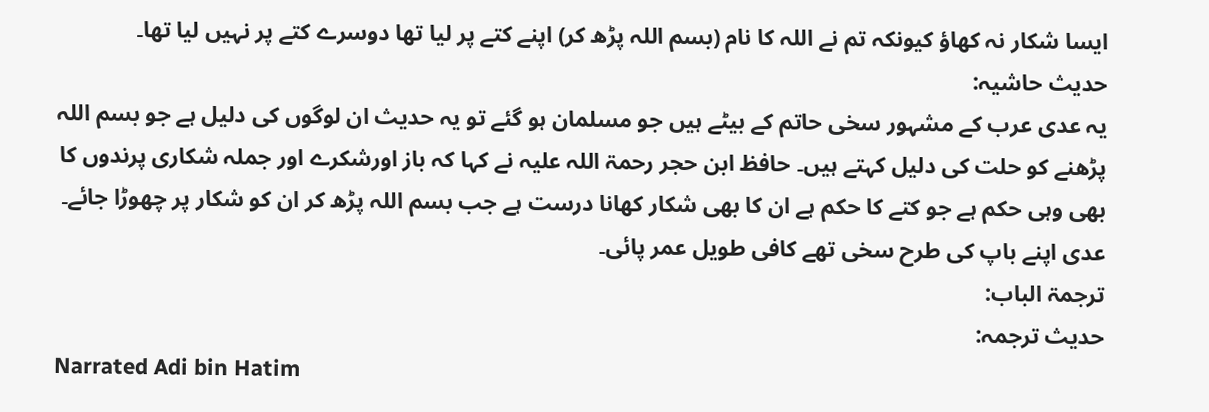ایسا شکار نہ کھاؤ کیونکہ تم نے اللہ کا نام (بسم اللہ پڑھ کر) اپنے کتے پر لیا تھا دوسرے کتے پر نہیں لیا تھا۔
حدیث حاشیہ:
یہ عدی عرب کے مشہور سخی حاتم کے بیٹے ہیں جو مسلمان ہو گئے تو یہ حدیث ان لوگوں کی دلیل ہے جو بسم اللہ پڑھنے کو حلت کی دلیل کہتے ہیں۔ حافظ ابن حجر رحمۃ اللہ علیہ نے کہا کہ باز اورشکرے اور جملہ شکاری پرندوں کا بھی وہی حکم ہے جو کتے کا حکم ہے ان کا بھی شکار کھانا درست ہے جب بسم اللہ پڑھ کر ان کو شکار پر چھوڑا جائے۔ عدی اپنے باپ کی طرح سخی تھے کافی طویل عمر پائی۔
ترجمۃ الباب:
حدیث ترجمہ:
Narrated Adi bin Hatim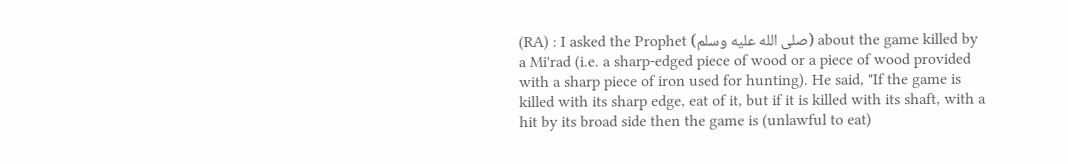(RA) : I asked the Prophet (صلى الله عليه وسلم) about the game killed by a Mi'rad (i.e. a sharp-edged piece of wood or a piece of wood provided with a sharp piece of iron used for hunting). He said, "If the game is killed with its sharp edge, eat of it, but if it is killed with its shaft, with a hit by its broad side then the game is (unlawful to eat)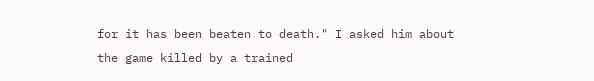for it has been beaten to death." I asked him about the game killed by a trained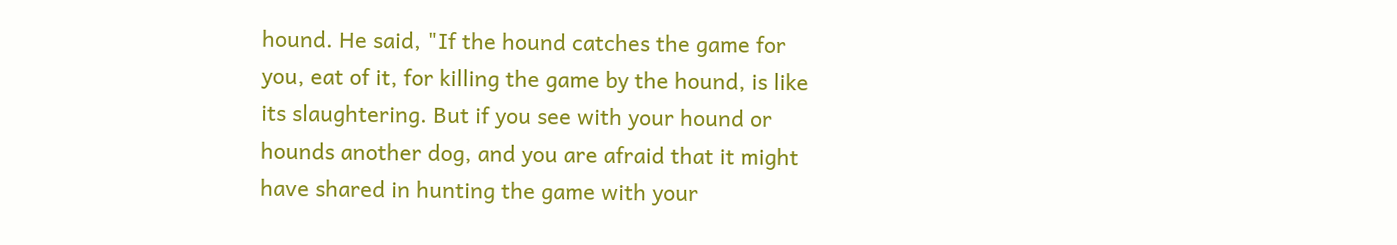hound. He said, "If the hound catches the game for you, eat of it, for killing the game by the hound, is like its slaughtering. But if you see with your hound or hounds another dog, and you are afraid that it might have shared in hunting the game with your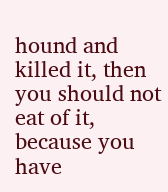hound and killed it, then you should not eat of it, because you have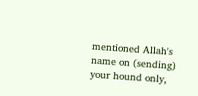mentioned Allah's name on (sending) your hound only,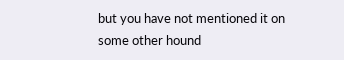but you have not mentioned it on some other hound